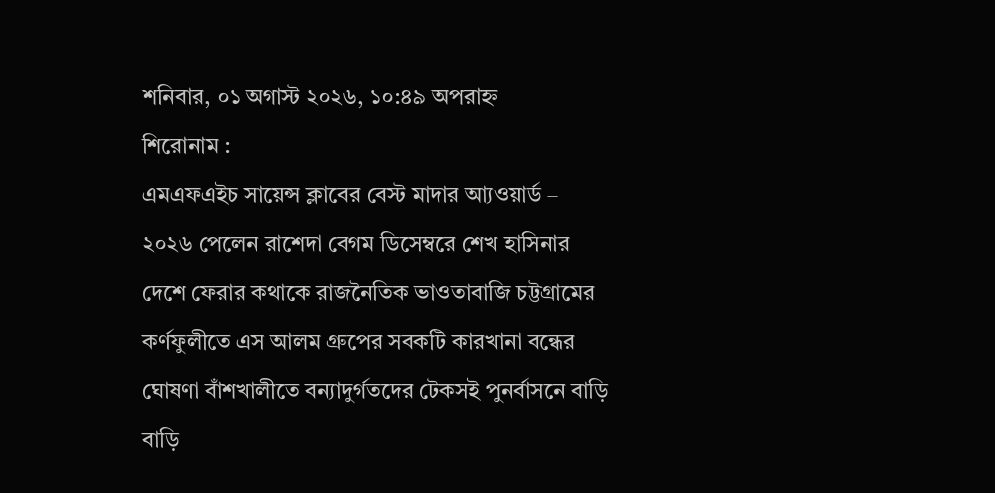শনিবার, ০১ অগাস্ট ২০২৬, ১০:৪৯ অপরাহ্ন
শিরোনাম :
এমএফএইচ সায়েন্স ক্লাবের বেস্ট মাদার আ্যওয়ার্ড – ২০২৬ পেলেন রাশেদা বেগম ডিসেম্বরে শেখ হাসিনার দেশে ফেরার কথাকে রাজনৈতিক ভাওতাবাজি চট্টগ্রামের কর্ণফুলীতে এস আলম গ্রুপের সবকটি কারখানা বন্ধের ঘোষণা বাঁশখালীতে বন্যাদুর্গতদের টেকসই পুনর্বাসনে বাড়ি বাড়ি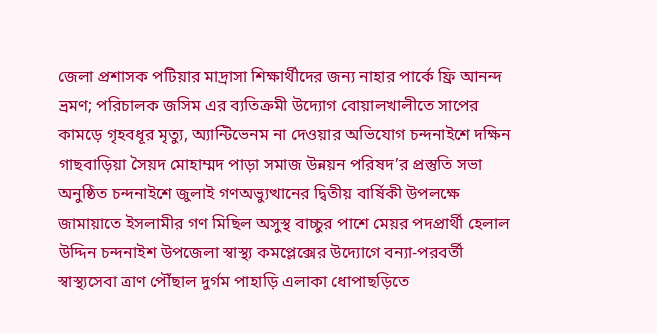জেলা প্রশাসক পটিয়ার মাদ্রাসা শিক্ষার্থীদের জন্য নাহার পার্কে ফ্রি আনন্দ ভ্রমণ; পরিচালক জসিম এর ব্যতিক্রমী উদ্যোগ বোয়ালখালীতে সাপের কামড়ে গৃহবধূর মৃত্যু, অ্যান্টিভেনম না দেওয়ার অভিযোগ চন্দনাইশে দক্ষিন গাছবাড়িয়া সৈয়দ মোহাম্মদ পাড়া সমাজ উন্নয়ন পরিষদ’র প্রস্তুতি সভা অনুষ্ঠিত চন্দনাইশে জুলাই গণঅভ্যুত্থানের দ্বিতীয় বার্ষিকী উপলক্ষে জামায়াতে ইসলামীর গণ মিছিল অসুস্থ বাচ্চুর পাশে মেয়র পদপ্রার্থী হেলাল উদ্দিন চন্দনাইশ উপজেলা স্বাস্থ্য কমপ্লেক্সের উদ্যোগে বন্যা-পরবর্তী স্বাস্থ্যসেবা ত্রাণ পৌঁছাল দুর্গম পাহাড়ি এলাকা ধোপাছড়িতে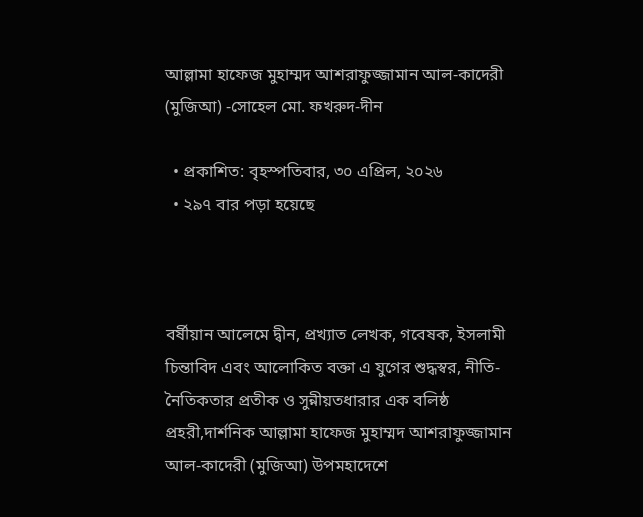আল্লামা হাফেজ মুহাম্মদ আশরাফুজ্জামান আল-কাদেরী (মুজিআ) -সোহেল মো. ফখরুদ-দীন

  • প্রকাশিত: বৃহস্পতিবার, ৩০ এপ্রিল, ২০২৬
  • ২৯৭ বার পড়া হয়েছে



বর্ষীয়ান আলেমে দ্বীন, প্রখ্যাত লেখক, গবেষক, ইসলামী চিন্তাবিদ এবং আলোকিত বক্তা এ যুগের শুদ্ধস্বর, নীতি-নৈতিকতার প্রতীক ও সুন্নীয়তধারার এক বলিষ্ঠ প্রহরী,দার্শনিক আল্লামা হাফেজ মুহাম্মদ আশরাফুজ্জামান আল-কাদেরী (মুজিআ) উপমহাদেশে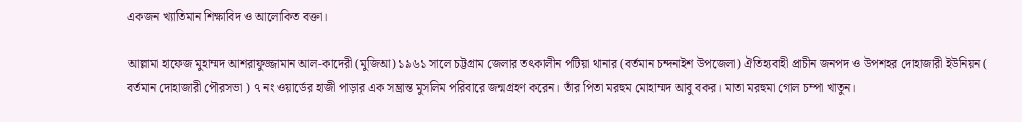একজন খ্যাতিমান শিক্ষাবিদ ও আলোকিত বক্তা।

আল্লামা হাফেজ মুহাম্মদ আশরাফুজ্জামান আল-কাদেরী (মুজিআ) ১৯৬১ সালে চট্টগ্রাম জেলার তৎকালীন পটিয়া থানার (বর্তমান চন্দনাইশ উপজেলা) ঐতিহ্যবাহী প্রাচীন জনপদ ও উপশহর দোহাজারী ইউনিয়ন ( বর্তমান দোহাজারী পৌরসভা ) ৭ নং ওয়ার্ডের হাজী পাড়ার এক সম্ভ্রান্ত মুসলিম পরিবারে জন্মগ্রহণ করেন। তাঁর পিতা মরহুম মোহাম্মদ আবু বকর। মাতা মরহুমা গোল চম্পা খাতুন।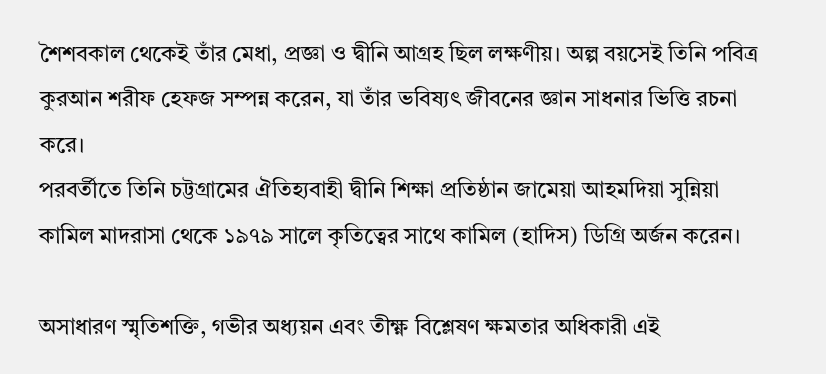শৈশবকাল থেকেই তাঁর মেধা, প্রজ্ঞা ও দ্বীনি আগ্রহ ছিল লক্ষণীয়। অল্প বয়সেই তিনি পবিত্র কুরআন শরীফ হেফজ সম্পন্ন করেন, যা তাঁর ভবিষ্যৎ জীবনের জ্ঞান সাধনার ভিত্তি রচনা করে।
পরবর্তীতে তিনি চট্টগ্রামের ঐতিহ্যবাহী দ্বীনি শিক্ষা প্রতিষ্ঠান জামেয়া আহমদিয়া সুন্নিয়া কামিল মাদরাসা থেকে ১৯৭৯ সালে কৃতিত্বের সাথে কামিল (হাদিস) ডিগ্রি অর্জন করেন।

অসাধারণ স্মৃতিশক্তি, গভীর অধ্যয়ন এবং তীক্ষ্ণ বিশ্লেষণ ক্ষমতার অধিকারী এই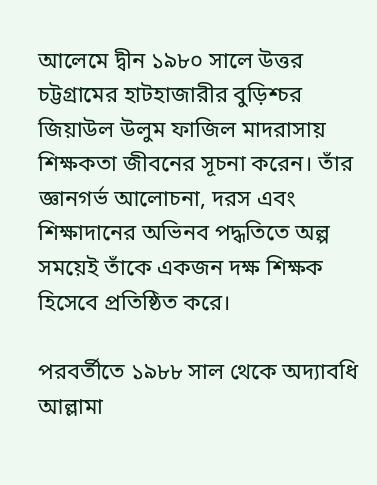আলেমে দ্বীন ১৯৮০ সালে উত্তর চট্টগ্রামের হাটহাজারীর বুড়িশ্চর জিয়াউল উলুম ফাজিল মাদরাসায় শিক্ষকতা জীবনের সূচনা করেন। তাঁর জ্ঞানগর্ভ আলোচনা, দরস এবং শিক্ষাদানের অভিনব পদ্ধতিতে অল্প সময়েই তাঁকে একজন দক্ষ শিক্ষক হিসেবে প্রতিষ্ঠিত করে।

পরবর্তীতে ১৯৮৮ সাল থেকে অদ্যাবধি আল্লামা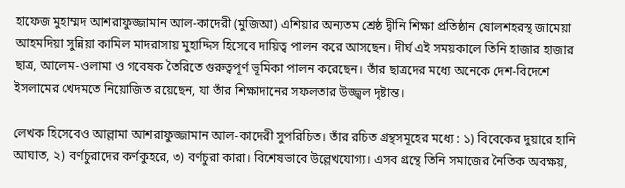হাফেজ মুহাম্মদ আশরাফুজ্জামান আল-কাদেরী (মুজিআ) এশিয়ার অন্যতম শ্রেষ্ঠ দ্বীনি শিক্ষা প্রতিষ্ঠান ষোলশহরস্থ জামেয়া আহমদিয়া সুন্নিয়া কামিল মাদরাসায় মুহাদ্দিস হিসেবে দায়িত্ব পালন করে আসছেন। দীর্ঘ এই সময়কালে তিনি হাজার হাজার ছাত্র, আলেম-ওলামা ও গবেষক তৈরিতে গুরুত্বপূর্ণ ভূমিকা পালন করেছেন। তাঁর ছাত্রদের মধ্যে অনেকে দেশ-বিদেশে ইসলামের খেদমতে নিয়োজিত রয়েছেন, যা তাঁর শিক্ষাদানের সফলতার উজ্জ্বল দৃষ্টান্ত।

লেখক হিসেবেও আল্লামা আশরাফুজ্জামান আল-কাদেরী সুপরিচিত। তাঁর রচিত গ্রন্থসমূহের মধ্যে : ১) বিবেকের দুয়ারে হানি আঘাত, ২) বর্ণচুরাদের কর্ণকুহরে, ৩) বর্ণচুরা কারা। বিশেষভাবে উল্লেখযোগ্য। এসব গ্রন্থে তিনি সমাজের নৈতিক অবক্ষয়,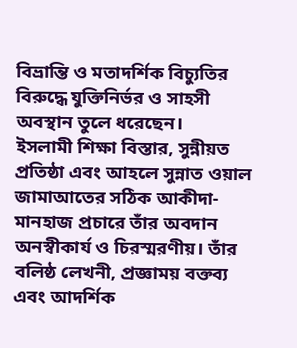বিভ্রান্তি ও মতাদর্শিক বিচ্যুতির বিরুদ্ধে যুক্তিনির্ভর ও সাহসী অবস্থান তুলে ধরেছেন।
ইসলামী শিক্ষা বিস্তার, সুন্নীয়ত প্রতিষ্ঠা এবং আহলে সুন্নাত ওয়াল জামাআতের সঠিক আকীদা-মানহাজ প্রচারে তাঁর অবদান অনস্বীকার্য ও চিরস্মরণীয়। তাঁর বলিষ্ঠ লেখনী, প্রজ্ঞাময় বক্তব্য এবং আদর্শিক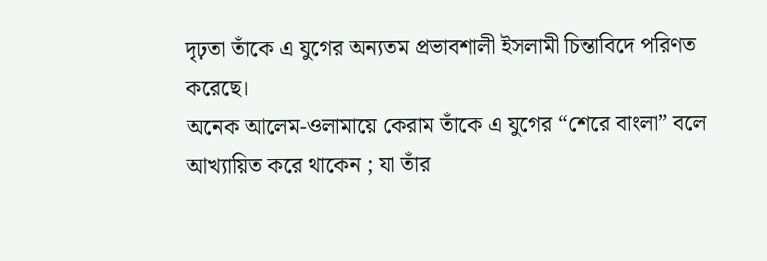দৃঢ়তা তাঁকে এ যুগের অন্যতম প্রভাবশালী ইসলামী চিন্তাবিদে পরিণত করেছে।
অনেক আলেম-ওলামায়ে কেরাম তাঁকে এ যুগের “শেরে বাংলা” বলে আখ্যায়িত করে থাকেন ; যা তাঁর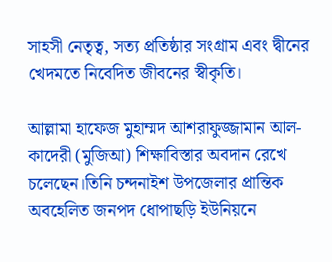সাহসী নেতৃত্ব, সত্য প্রতিষ্ঠার সংগ্রাম এবং দ্বীনের খেদমতে নিবেদিত জীবনের স্বীকৃতি।

আল্লামা হাফেজ মুহাম্মদ আশরাফুজ্জামান আল-কাদেরী (মুজিআ) শিক্ষাবিস্তার অবদান রেখে চলেছেন।তিনি চন্দনাইশ উপজেলার প্রান্তিক অবহেলিত জনপদ ধোপাছড়ি ইউনিয়নে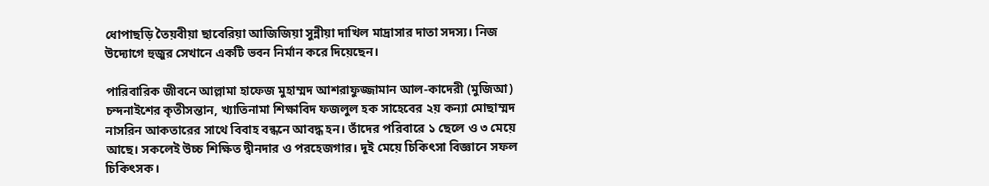ধোপাছড়ি তৈয়বীয়া ছাবেরিয়া আজিজিয়া সুন্নীয়া দাখিল মাদ্রাসার দাতা সদস্য। নিজ উদ্যোগে হুজুর সেখানে একটি ভবন নির্মান করে দিয়েছেন।

পারিবারিক জীবনে আল্লামা হাফেজ মুহাম্মদ আশরাফুজ্জামান আল-কাদেরী (মুজিআ) চন্দনাইশের কৃতীসন্তান, খ্যাতিনামা শিক্ষাবিদ ফজলুল হক সাহেবের ২য় কন্যা মোছাম্মদ নাসরিন আকতারের সাথে বিবাহ বন্ধনে আবদ্ধ হন। তাঁদের পরিবারে ১ ছেলে ও ৩ মেয়ে আছে। সকলেই উচ্চ শিক্ষিত দ্বীনদার ও পরহেজগার। দুই মেয়ে চিকিৎসা বিজ্ঞানে সফল চিকিৎসক।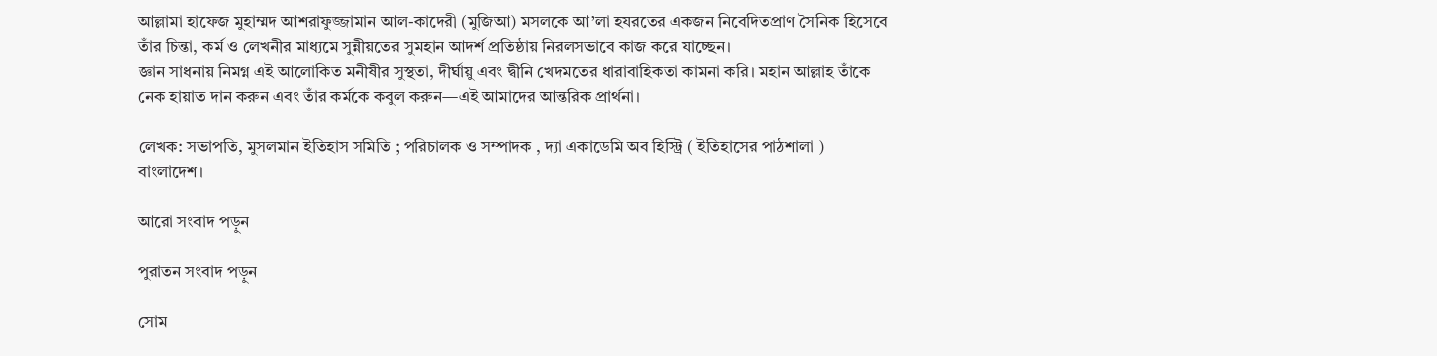আল্লামা হাফেজ মুহাম্মদ আশরাফুজ্জামান আল-কাদেরী (মুজিআ) মসলকে আ’লা হযরতের একজন নিবেদিতপ্রাণ সৈনিক হিসেবে তাঁর চিন্তা, কর্ম ও লেখনীর মাধ্যমে সুন্নীয়তের সুমহান আদর্শ প্রতিষ্ঠায় নিরলসভাবে কাজ করে যাচ্ছেন।
জ্ঞান সাধনায় নিমগ্ন এই আলোকিত মনীষীর সুস্থতা, দীর্ঘায়ু এবং দ্বীনি খেদমতের ধারাবাহিকতা কামনা করি। মহান আল্লাহ তাঁকে নেক হায়াত দান করুন এবং তাঁর কর্মকে কবুল করুন—এই আমাদের আন্তরিক প্রার্থনা।

লেখক: সভাপতি, মুসলমান ইতিহাস সমিতি ; পরিচালক ও সম্পাদক , দ্যা একাডেমি অব হিস্ট্রি ( ইতিহাসের পাঠশালা ) বাংলাদেশ।

আরো সংবাদ পড়ুন

পুরাতন সংবাদ পড়ুন

সোম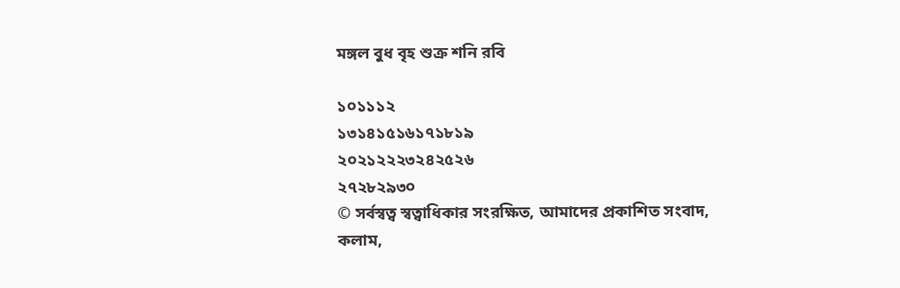মঙ্গল বুধ বৃহ শুক্র শনি রবি

১০১১১২
১৩১৪১৫১৬১৭১৮১৯
২০২১২২২৩২৪২৫২৬
২৭২৮২৯৩০
© সর্বস্বত্ব স্বত্বাধিকার সংরক্ষিত, আমাদের প্রকাশিত সংবাদ, কলাম,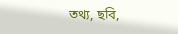তথ্য, ছবি,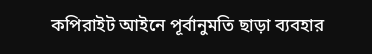কপিরাইট আইনে পূর্বানুমতি ছাড়া ব্যবহার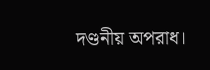দণ্ডনীয় অপরাধ।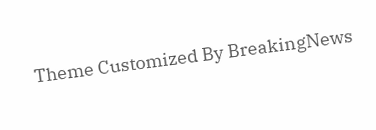Theme Customized By BreakingNews